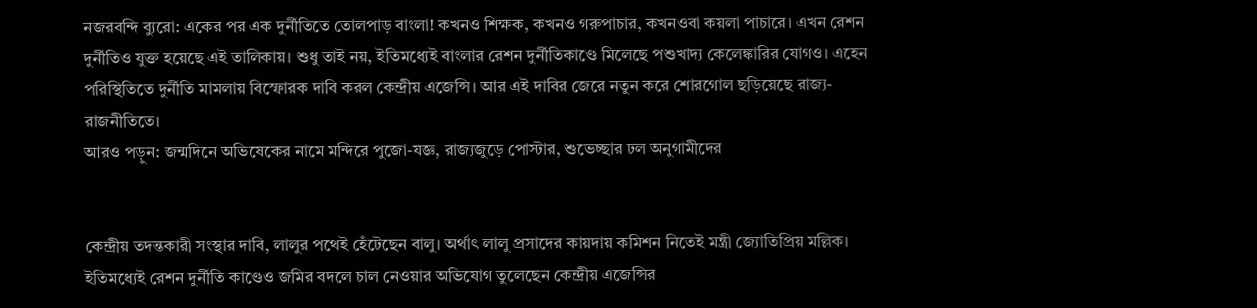নজরবন্দি ব্যুরো: একের পর এক দুর্নীতিতে তোলপাড় বাংলা! কখনও শিক্ষক, কখনও গরুপাচার, কখনওবা কয়লা পাচারে। এখন রেশন দুর্নীতিও যুক্ত হয়েছে এই তালিকায়। শুধু তাই নয়, ইতিমধ্যেই বাংলার রেশন দুর্নীতিকাণ্ডে মিলেছে পশুখাদ্য কেলেঙ্কারির যোগও। এহেন পরিস্থিতিতে দুর্নীতি মামলায় বিস্ফোরক দাবি করল কেন্দ্রীয় এজেন্সি। আর এই দাবির জেরে নতুন করে শোরগোল ছড়িয়েছে রাজ্য-রাজনীতিতে।
আরও পড়ুন: জন্মদিনে অভিষেকের নামে মন্দিরে পুজো-যজ্ঞ, রাজ্যজুড়ে পোস্টার, শুভেচ্ছার ঢল অনুগামীদের


কেন্দ্রীয় তদন্তকারী সংস্থার দাবি, লালুর পথেই হেঁটেছেন বালু। অর্থাৎ লালু প্রসাদের কায়দায় কমিশন নিতেই মন্ত্রী জ্যোতিপ্রিয় মল্লিক। ইতিমধ্যেই রেশন দুর্নীতি কাণ্ডেও জমির বদলে চাল নেওয়ার অভিযোগ তুলেছেন কেন্দ্রীয় এজেন্সির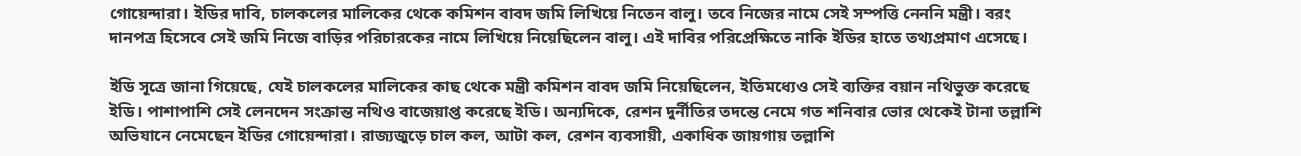গোয়েন্দারা। ইডির দাবি, চালকলের মালিকের থেকে কমিশন বাবদ জমি লিখিয়ে নিতেন বালু। তবে নিজের নামে সেই সম্পত্তি নেননি মন্ত্রী। বরং দানপত্র হিসেবে সেই জমি নিজে বাড়ির পরিচারকের নামে লিখিয়ে নিয়েছিলেন বালু। এই দাবির পরিপ্রেক্ষিতে নাকি ইডির হাতে তথ্যপ্রমাণ এসেছে।

ইডি সূত্রে জানা গিয়েছে, যেই চালকলের মালিকের কাছ থেকে মন্ত্রী কমিশন বাবদ জমি নিয়েছিলেন, ইতিমধ্যেও সেই ব্যক্তির বয়ান নথিভুক্ত করেছে ইডি। পাশাপাশি সেই লেনদেন সংক্রান্ত নথিও বাজেয়াপ্ত করেছে ইডি। অন্যদিকে, রেশন দুর্নীতির তদন্তে নেমে গত শনিবার ভোর থেকেই টানা তল্লাশি অভিযানে নেমেছেন ইডির গোয়েন্দারা। রাজ্যজুড়ে চাল কল, আটা কল, রেশন ব্যবসায়ী, একাধিক জায়গায় তল্লাশি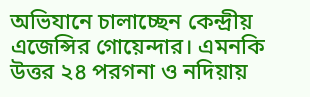অভিযানে চালাচ্ছেন কেন্দ্রীয় এজেন্সির গোয়েন্দার। এমনকি উত্তর ২৪ পরগনা ও নদিয়ায়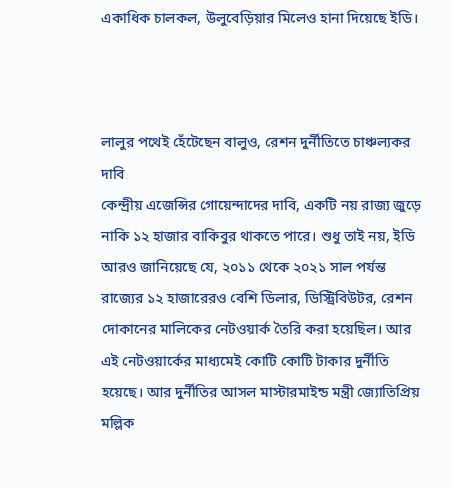একাধিক চালকল, উলুবেড়িয়ার মিলেও হানা দিয়েছে ইডি।



লালুর পথেই হেঁটেছেন বালুও, রেশন দুর্নীতিতে চাঞ্চল্যকর দাবি
কেন্দ্রীয় এজেন্সির গোয়েন্দাদের দাবি, একটি নয় রাজ্য জুড়ে নাকি ১২ হাজার বাকিবুর থাকতে পারে। শুধু তাই নয়, ইডি আরও জানিয়েছে যে, ২০১১ থেকে ২০২১ সাল পর্যন্ত রাজ্যের ১২ হাজারেরও বেশি ডিলার, ডিস্ট্রিবিউটর, রেশন দোকানের মালিকের নেটওয়ার্ক তৈরি করা হয়েছিল। আর এই নেটওয়ার্কের মাধ্যমেই কোটি কোটি টাকার দুর্নীতি হয়েছে। আর দুর্নীতির আসল মাস্টারমাইন্ড মন্ত্রী জ্যোতিপ্রিয় মল্লিক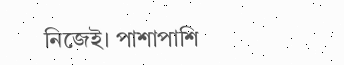নিজেই। পাশাপাশি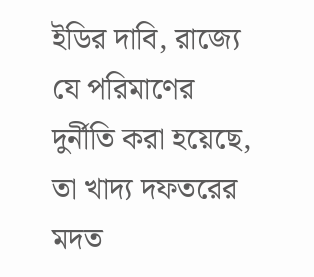ইডির দাবি, রাজ্যে যে পরিমাণের দুর্নীতি করা হয়েছে, তা খাদ্য দফতরের মদত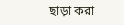ছাড়া করা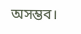অসম্ভব।